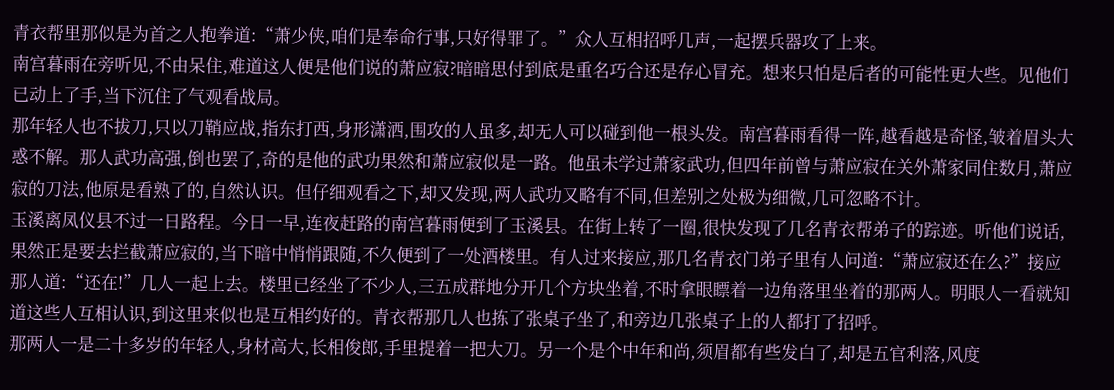青衣帮里那似是为首之人抱拳道:“萧少侠,咱们是奉命行事,只好得罪了。”众人互相招呼几声,一起摆兵器攻了上来。
南宫暮雨在旁听见,不由呆住,难道这人便是他们说的萧应寂?暗暗思付到底是重名巧合还是存心冒充。想来只怕是后者的可能性更大些。见他们已动上了手,当下沉住了气观看战局。
那年轻人也不拔刀,只以刀鞘应战,指东打西,身形潇洒,围攻的人虽多,却无人可以碰到他一根头发。南宫暮雨看得一阵,越看越是奇怪,皱着眉头大惑不解。那人武功高强,倒也罢了,奇的是他的武功果然和萧应寂似是一路。他虽未学过萧家武功,但四年前曾与萧应寂在关外萧家同住数月,萧应寂的刀法,他原是看熟了的,自然认识。但仔细观看之下,却又发现,两人武功又略有不同,但差别之处极为细微,几可忽略不计。
玉溪离凤仪县不过一日路程。今日一早,连夜赶路的南宫暮雨便到了玉溪县。在街上转了一圈,很快发现了几名青衣帮弟子的踪迹。听他们说话,果然正是要去拦截萧应寂的,当下暗中悄悄跟随,不久便到了一处酒楼里。有人过来接应,那几名青衣门弟子里有人问道:“萧应寂还在么?”接应那人道:“还在!”几人一起上去。楼里已经坐了不少人,三五成群地分开几个方块坐着,不时拿眼瞟着一边角落里坐着的那两人。明眼人一看就知道这些人互相认识,到这里来似也是互相约好的。青衣帮那几人也拣了张桌子坐了,和旁边几张桌子上的人都打了招呼。
那两人一是二十多岁的年轻人,身材高大,长相俊郎,手里提着一把大刀。另一个是个中年和尚,须眉都有些发白了,却是五官利落,风度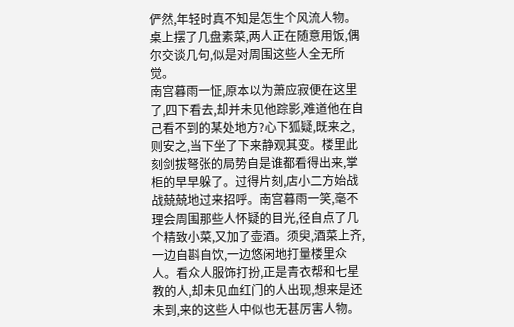俨然,年轻时真不知是怎生个风流人物。桌上摆了几盘素菜,两人正在随意用饭,偶尔交谈几句,似是对周围这些人全无所觉。
南宫暮雨一怔,原本以为萧应寂便在这里了,四下看去,却并未见他踪影,难道他在自己看不到的某处地方?心下狐疑,既来之,则安之,当下坐了下来静观其变。楼里此刻剑拔弩张的局势自是谁都看得出来,掌柜的早早躲了。过得片刻,店小二方始战战兢兢地过来招呼。南宫暮雨一笑,毫不理会周围那些人怀疑的目光,径自点了几个精致小菜,又加了壶酒。须臾,酒菜上齐,一边自斟自饮,一边悠闲地打量楼里众人。看众人服饰打扮,正是青衣帮和七星教的人,却未见血红门的人出现,想来是还未到,来的这些人中似也无甚厉害人物。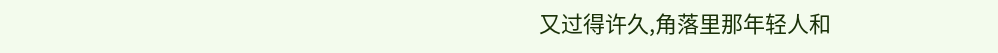又过得许久,角落里那年轻人和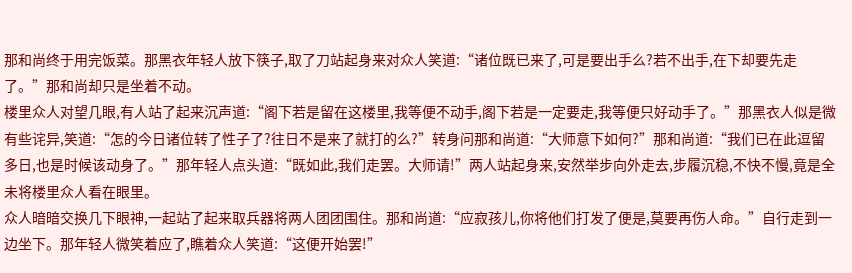那和尚终于用完饭菜。那黑衣年轻人放下筷子,取了刀站起身来对众人笑道:“诸位既已来了,可是要出手么?若不出手,在下却要先走了。”那和尚却只是坐着不动。
楼里众人对望几眼,有人站了起来沉声道:“阁下若是留在这楼里,我等便不动手,阁下若是一定要走,我等便只好动手了。”那黑衣人似是微有些诧异,笑道:“怎的今日诸位转了性子了?往日不是来了就打的么?”转身问那和尚道:“大师意下如何?”那和尚道:“我们已在此逗留多日,也是时候该动身了。”那年轻人点头道:“既如此,我们走罢。大师请!”两人站起身来,安然举步向外走去,步履沉稳,不快不慢,竟是全未将楼里众人看在眼里。
众人暗暗交换几下眼神,一起站了起来取兵器将两人团团围住。那和尚道:“应寂孩儿,你将他们打发了便是,莫要再伤人命。”自行走到一边坐下。那年轻人微笑着应了,瞧着众人笑道:“这便开始罢!”